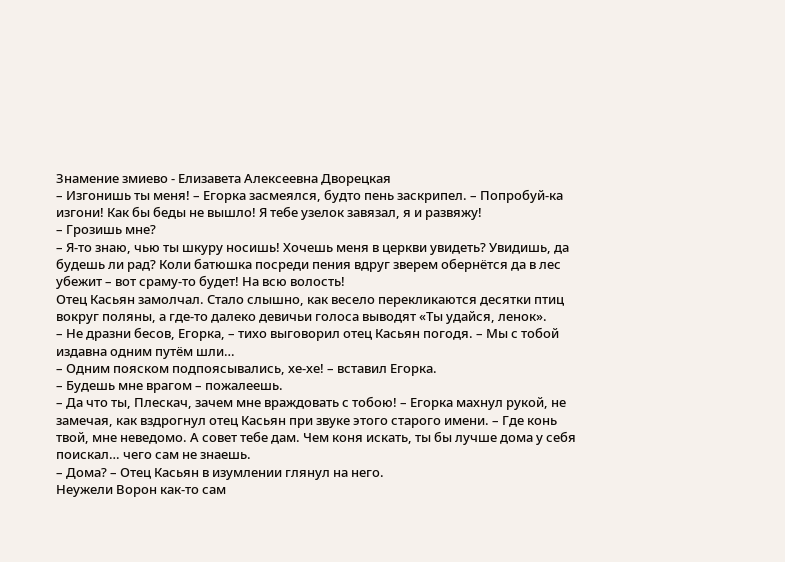Знамение змиево - Елизавета Алексеевна Дворецкая
– Изгонишь ты меня! – Егорка засмеялся, будто пень заскрипел. – Попробуй-ка изгони! Как бы беды не вышло! Я тебе узелок завязал, я и развяжу!
– Грозишь мне?
– Я-то знаю, чью ты шкуру носишь! Хочешь меня в церкви увидеть? Увидишь, да будешь ли рад? Коли батюшка посреди пения вдруг зверем обернётся да в лес убежит – вот сраму-то будет! На всю волость!
Отец Касьян замолчал. Стало слышно, как весело перекликаются десятки птиц вокруг поляны, а где-то далеко девичьи голоса выводят «Ты удайся, ленок».
– Не дразни бесов, Егорка, – тихо выговорил отец Касьян погодя. – Мы с тобой издавна одним путём шли…
– Одним пояском подпоясывались, хе-хе! – вставил Егорка.
– Будешь мне врагом – пожалеешь.
– Да что ты, Плескач, зачем мне враждовать с тобою! – Егорка махнул рукой, не замечая, как вздрогнул отец Касьян при звуке этого старого имени. – Где конь твой, мне неведомо. А совет тебе дам. Чем коня искать, ты бы лучше дома у себя поискал… чего сам не знаешь.
– Дома? – Отец Касьян в изумлении глянул на него.
Неужели Ворон как-то сам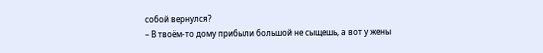собой вернулся?
– В твоём-то дому прибыли большой не сыщешь, а вот у жены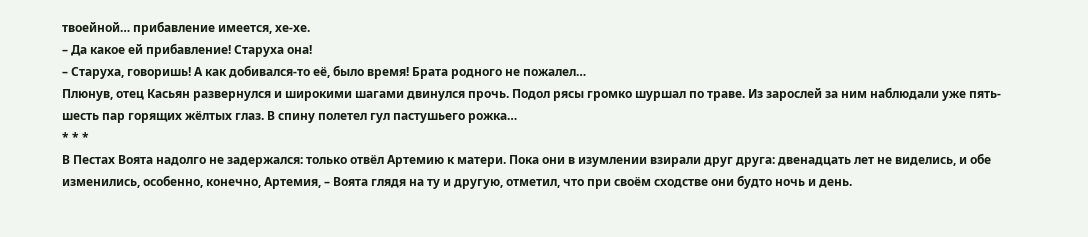твоейной… прибавление имеется, хе-хе.
– Да какое ей прибавление! Старуха она!
– Старуха, говоришь! А как добивался-то её, было время! Брата родного не пожалел…
Плюнув, отец Касьян развернулся и широкими шагами двинулся прочь. Подол рясы громко шуршал по траве. Из зарослей за ним наблюдали уже пять-шесть пар горящих жёлтых глаз. В спину полетел гул пастушьего рожка…
* * *
В Пестах Воята надолго не задержался: только отвёл Артемию к матери. Пока они в изумлении взирали друг друга: двенадцать лет не виделись, и обе изменились, особенно, конечно, Артемия, – Воята глядя на ту и другую, отметил, что при своём сходстве они будто ночь и день.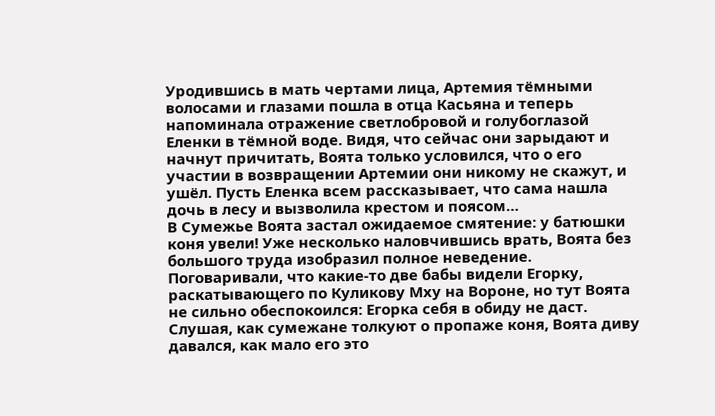Уродившись в мать чертами лица, Артемия тёмными волосами и глазами пошла в отца Касьяна и теперь напоминала отражение светлобровой и голубоглазой Еленки в тёмной воде. Видя, что сейчас они зарыдают и начнут причитать, Воята только условился, что о его участии в возвращении Артемии они никому не скажут, и ушёл. Пусть Еленка всем рассказывает, что сама нашла дочь в лесу и вызволила крестом и поясом…
В Сумежье Воята застал ожидаемое смятение: у батюшки коня увели! Уже несколько наловчившись врать, Воята без большого труда изобразил полное неведение. Поговаривали, что какие-то две бабы видели Егорку, раскатывающего по Куликову Мху на Вороне, но тут Воята не сильно обеспокоился: Егорка себя в обиду не даст.
Слушая, как сумежане толкуют о пропаже коня, Воята диву давался, как мало его это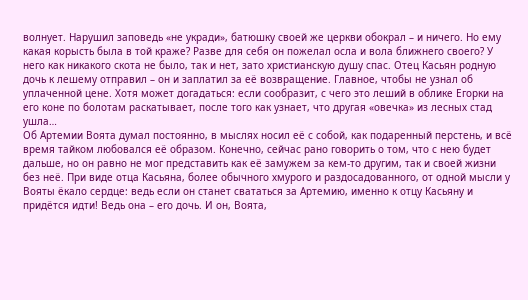волнует. Нарушил заповедь «не укради», батюшку своей же церкви обокрал – и ничего. Но ему какая корысть была в той краже? Разве для себя он пожелал осла и вола ближнего своего? У него как никакого скота не было, так и нет, зато христианскую душу спас. Отец Касьян родную дочь к лешему отправил – он и заплатил за её возвращение. Главное, чтобы не узнал об уплаченной цене. Хотя может догадаться: если сообразит, с чего это леший в облике Егорки на его коне по болотам раскатывает, после того как узнает, что другая «овечка» из лесных стад ушла…
Об Артемии Воята думал постоянно, в мыслях носил её с собой, как подаренный перстень, и всё время тайком любовался её образом. Конечно, сейчас рано говорить о том, что с нею будет дальше, но он равно не мог представить как её замужем за кем-то другим, так и своей жизни без неё. При виде отца Касьяна, более обычного хмурого и раздосадованного, от одной мысли у Вояты ёкало сердце: ведь если он станет свататься за Артемию, именно к отцу Касьяну и придётся идти! Ведь она – его дочь. И он, Воята,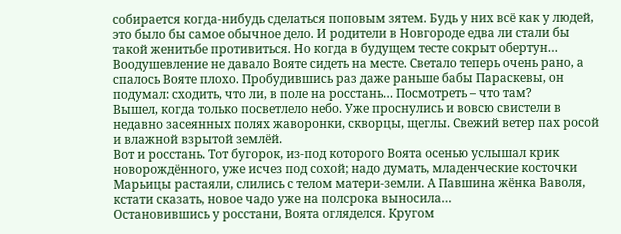собирается когда-нибудь сделаться поповым зятем. Будь у них всё как у людей, это было бы самое обычное дело. И родители в Новгороде едва ли стали бы такой женитьбе противиться. Но когда в будущем тесте сокрыт обертун…
Воодушевление не давало Вояте сидеть на месте. Светало теперь очень рано, а спалось Вояте плохо. Пробудившись раз даже раньше бабы Параскевы, он подумал: сходить, что ли, в поле на росстань… Посмотреть – что там?
Вышел, когда только посветлело небо. Уже проснулись и вовсю свистели в недавно засеянных полях жаворонки, скворцы, щеглы. Свежий ветер пах росой и влажной взрытой землёй.
Вот и росстань. Тот бугорок, из-под которого Воята осенью услышал крик новорождённого, уже исчез под сохой; надо думать, младенческие косточки Марьицы растаяли, слились с телом матери-земли. А Павшина жёнка Ваволя, кстати сказать, новое чадо уже на полсрока выносила…
Остановившись у росстани, Воята огляделся. Кругом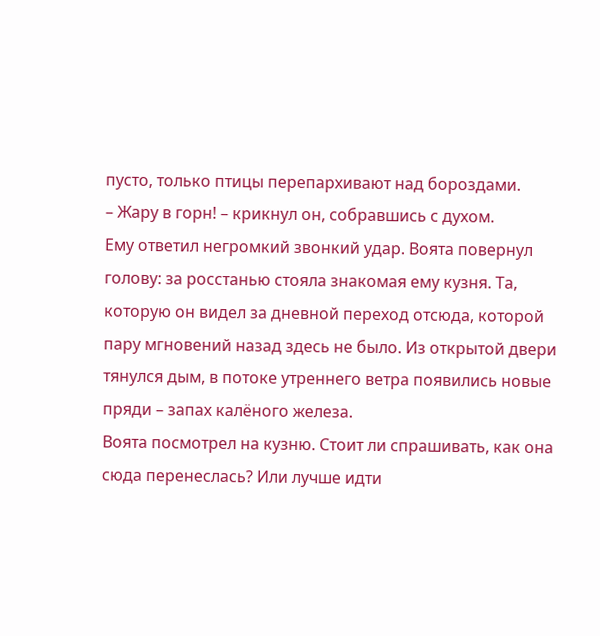пусто, только птицы перепархивают над бороздами.
– Жару в горн! – крикнул он, собравшись с духом.
Ему ответил негромкий звонкий удар. Воята повернул голову: за росстанью стояла знакомая ему кузня. Та, которую он видел за дневной переход отсюда, которой пару мгновений назад здесь не было. Из открытой двери тянулся дым, в потоке утреннего ветра появились новые пряди – запах калёного железа.
Воята посмотрел на кузню. Стоит ли спрашивать, как она сюда перенеслась? Или лучше идти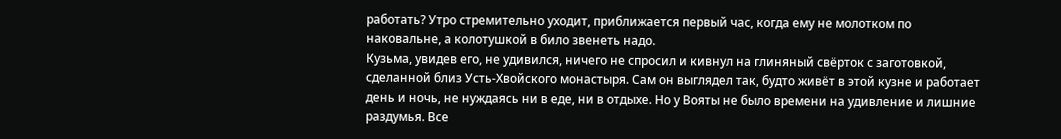работать? Утро стремительно уходит, приближается первый час, когда ему не молотком по наковальне, а колотушкой в било звенеть надо.
Кузьма, увидев его, не удивился, ничего не спросил и кивнул на глиняный свёрток с заготовкой, сделанной близ Усть-Хвойского монастыря. Сам он выглядел так, будто живёт в этой кузне и работает день и ночь, не нуждаясь ни в еде, ни в отдыхе. Но у Вояты не было времени на удивление и лишние раздумья. Все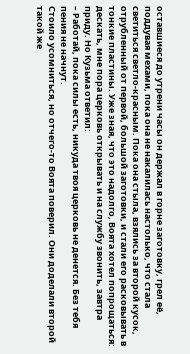оставшиеся до утрени часы он держал в горне заготовку, грел её, поддувая мехами, пока она не накалилась настолько, что стала светиться светло-красным. Пока она стыла, взялись за второй кусок, отрубленный от первой, большой заготовки, и стали его расковывать в тонкие пластины. Уже зная, что это надолго, Воята хотел попрощаться: дескать, мне пора церковь открывать и на службу звонить, завтра приду. Но Кузьма ответил:
– Работай, пока силы есть, никуда твоя церковь не денется. Без тебя пения не начнут.
Стоило усомниться, но отчего-то Воята поверил. Они доделали второй такой же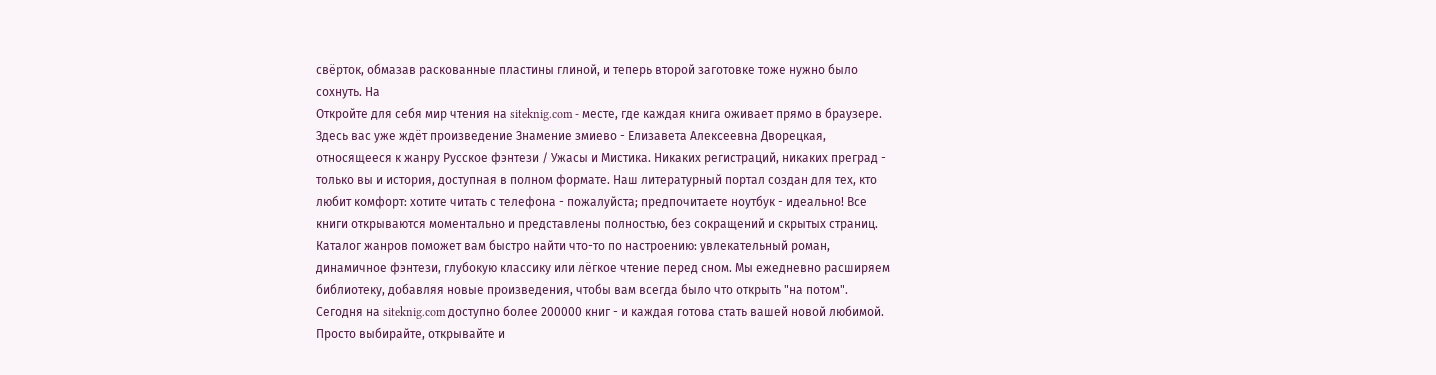свёрток, обмазав раскованные пластины глиной, и теперь второй заготовке тоже нужно было сохнуть. На
Откройте для себя мир чтения на siteknig.com - месте, где каждая книга оживает прямо в браузере. Здесь вас уже ждёт произведение Знамение змиево - Елизавета Алексеевна Дворецкая, относящееся к жанру Русское фэнтези / Ужасы и Мистика. Никаких регистраций, никаких преград - только вы и история, доступная в полном формате. Наш литературный портал создан для тех, кто любит комфорт: хотите читать с телефона - пожалуйста; предпочитаете ноутбук - идеально! Все книги открываются моментально и представлены полностью, без сокращений и скрытых страниц. Каталог жанров поможет вам быстро найти что-то по настроению: увлекательный роман, динамичное фэнтези, глубокую классику или лёгкое чтение перед сном. Мы ежедневно расширяем библиотеку, добавляя новые произведения, чтобы вам всегда было что открыть "на потом". Сегодня на siteknig.com доступно более 200000 книг - и каждая готова стать вашей новой любимой. Просто выбирайте, открывайте и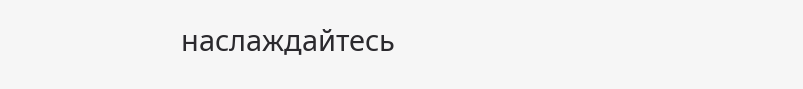наслаждайтесь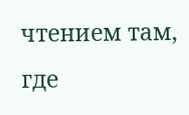чтением там, где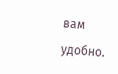вам удобно.